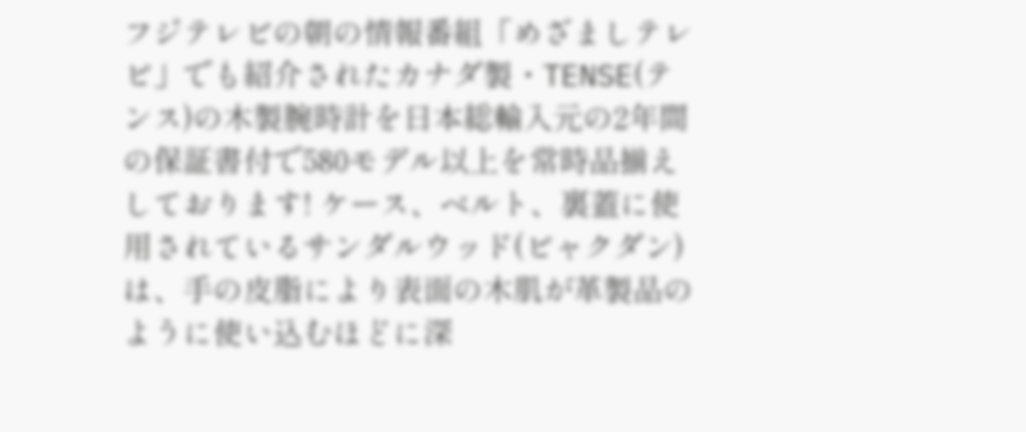フジテレビの朝の情報番組「めざましテレビ」でも紹介されたカナダ製・TENSE(テンス)の木製腕時計を日本総輸入元の2年間の保証書付で580モデル以上を常時品揃えしております! ケース、ベルト、裏蓋に使用されているサンダルウッド(ビャクダン)は、手の皮脂により表面の木肌が革製品のように使い込むほどに深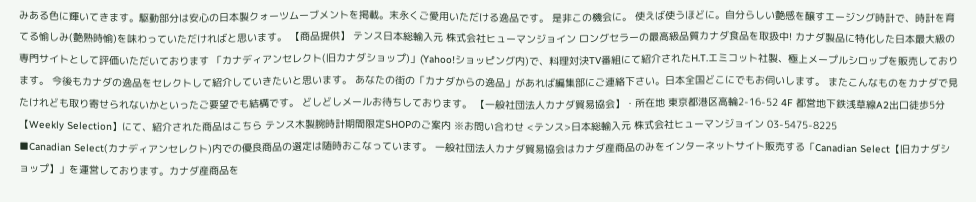みある色に輝いてきます。駆動部分は安心の日本製クォーツムーブメントを掲載。末永くご愛用いただける逸品です。 是非この機会に。 使えば使うほどに。自分らしい艶感を醸すエージング時計で、時計を育てる愉しみ(艶熟時愉)を味わっていただければと思います。 【商品提供】 テンス日本総輸入元 株式会社ヒューマンジョイン ロングセラーの最高級品質カナダ食品を取扱中! カナダ製品に特化した日本最大級の専門サイトとして評価いただいております 「カナディアンセレクト(旧カナダショップ)」(Yahoo!ショッピング内)で、料理対決TV番組にて紹介されたH.T.エミコット社製、極上メープルシロップを販売しております。 今後もカナダの逸品をセレクトして紹介していきたいと思います。 あなたの街の「カナダからの逸品」があれば編集部にご連絡下さい。日本全国どこにでもお伺いします。 またこんなものをカナダで見たけれども取り寄せられないかといったご要望でも結構です。 どしどしメールお待ちしております。 【一般社団法人カナダ貿易協会】・所在地 東京都港区高輪2-16-52 4F 都営地下鉄浅草線A2出口徒歩5分 【Weekly Selection】にて、紹介された商品はこちら テンス木製腕時計期間限定SHOPのご案内 ※お問い合わせ <テンス>日本総輸入元 株式会社ヒューマンジョイン 03-5475-8225
■Canadian Select(カナディアンセレクト)内での優良商品の選定は随時おこなっています。 一般社団法人カナダ貿易協会はカナダ産商品のみをインターネットサイト販売する「Canadian Select【旧カナダショップ】」を運営しております。カナダ産商品を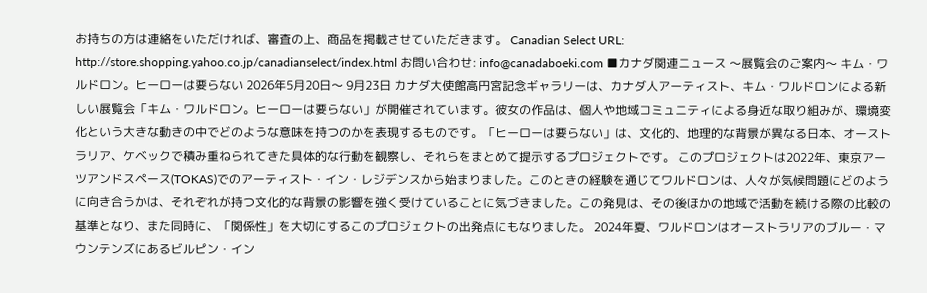お持ちの方は連絡をいただければ、審査の上、商品を掲載させていただきます。 Canadian Select URL: http://store.shopping.yahoo.co.jp/canadianselect/index.html お問い合わせ: info@canadaboeki.com ■カナダ関連ニュース 〜展覧会のご案内〜 キム・ワルドロン。ヒーローは要らない 2026年5月20日〜 9月23日 カナダ大使館高円宮記念ギャラリーは、カナダ人アーティスト、キム・ワルドロンによる新しい展覧会「キム・ワルドロン。ヒーローは要らない」が開催されています。彼女の作品は、個人や地域コミュニティによる身近な取り組みが、環境変化という大きな動きの中でどのような意味を持つのかを表現するものです。「ヒーローは要らない」は、文化的、地理的な背景が異なる日本、オーストラリア、ケベックで積み重ねられてきた具体的な行動を観察し、それらをまとめて提示するプロジェクトです。 このプロジェクトは2022年、東京アーツアンドスペース(TOKAS)でのアーティスト・イン・レジデンスから始まりました。このときの経験を通じてワルドロンは、人々が気候問題にどのように向き合うかは、それぞれが持つ文化的な背景の影響を強く受けていることに気づきました。この発見は、その後ほかの地域で活動を続ける際の比較の基準となり、また同時に、「関係性」を大切にするこのプロジェクトの出発点にもなりました。 2024年夏、ワルドロンはオーストラリアのブルー・マウンテンズにあるビルピン・イン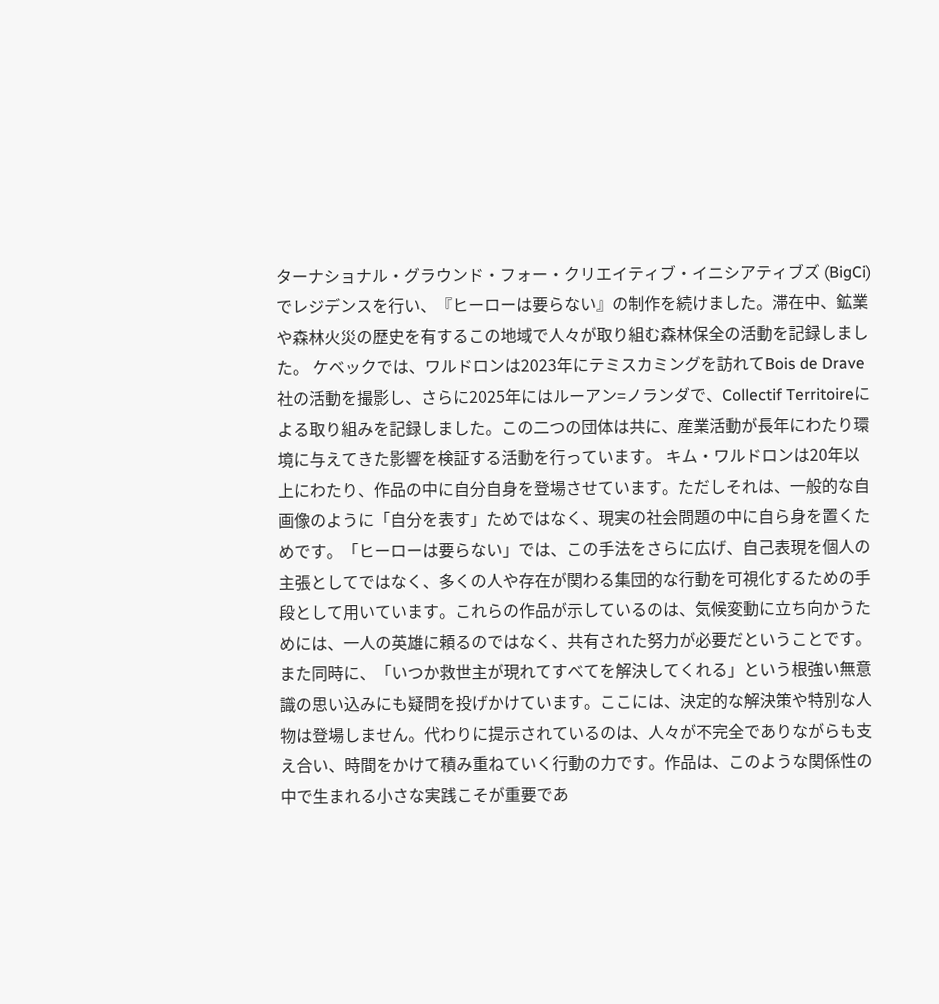ターナショナル・グラウンド・フォー・クリエイティブ・イニシアティブズ (BigCi)でレジデンスを行い、『ヒーローは要らない』の制作を続けました。滞在中、鉱業や森林火災の歴史を有するこの地域で人々が取り組む森林保全の活動を記録しました。 ケベックでは、ワルドロンは2023年にテミスカミングを訪れてBois de Drave社の活動を撮影し、さらに2025年にはルーアン=ノランダで、Collectif Territoireによる取り組みを記録しました。この二つの団体は共に、産業活動が長年にわたり環境に与えてきた影響を検証する活動を行っています。 キム・ワルドロンは20年以上にわたり、作品の中に自分自身を登場させています。ただしそれは、一般的な自画像のように「自分を表す」ためではなく、現実の社会問題の中に自ら身を置くためです。「ヒーローは要らない」では、この手法をさらに広げ、自己表現を個人の主張としてではなく、多くの人や存在が関わる集団的な行動を可視化するための手段として用いています。これらの作品が示しているのは、気候変動に立ち向かうためには、一人の英雄に頼るのではなく、共有された努力が必要だということです。また同時に、「いつか救世主が現れてすべてを解決してくれる」という根強い無意識の思い込みにも疑問を投げかけています。ここには、決定的な解決策や特別な人物は登場しません。代わりに提示されているのは、人々が不完全でありながらも支え合い、時間をかけて積み重ねていく行動の力です。作品は、このような関係性の中で生まれる小さな実践こそが重要であ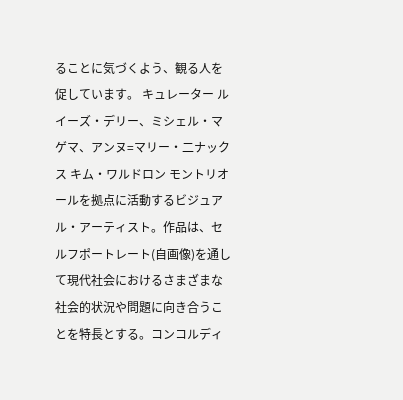ることに気づくよう、観る人を促しています。 キュレーター ルイーズ・デリー、ミシェル・マゲマ、アンヌ=マリー・二ナックス キム・ワルドロン モントリオールを拠点に活動するビジュアル・アーティスト。作品は、セルフポートレート(自画像)を通して現代社会におけるさまざまな社会的状況や問題に向き合うことを特長とする。コンコルディ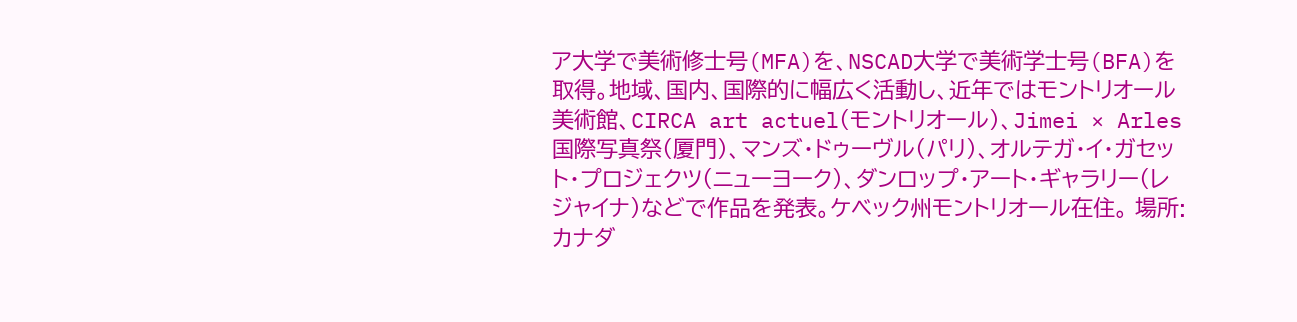ア大学で美術修士号(MFA)を、NSCAD大学で美術学士号(BFA)を取得。地域、国内、国際的に幅広く活動し、近年ではモントリオール美術館、CIRCA art actuel(モントリオール)、Jimei × Arles 国際写真祭(厦門)、マンズ・ドゥーヴル(パリ)、オルテガ・イ・ガセット・プロジェクツ(ニューヨーク)、ダンロップ・アート・ギャラリー(レジャイナ)などで作品を発表。ケベック州モントリオール在住。 場所: カナダ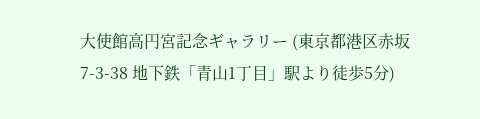大使館高円宮記念ギャラリー (東京都港区赤坂7-3-38 地下鉄「青山1丁目」駅より徒歩5分)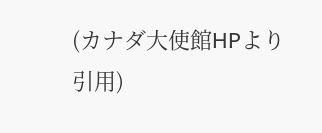(カナダ大使館HPより引用)